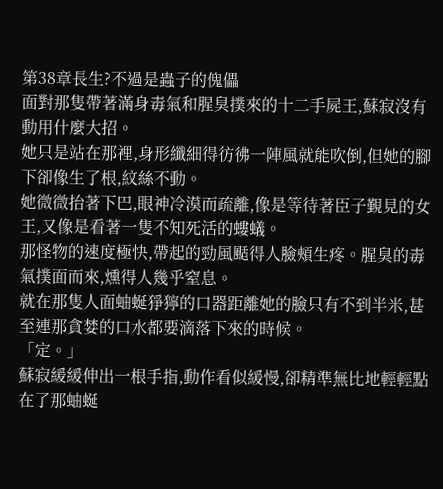第38章長生?不過是蟲子的傀儡
面對那隻帶著滿身毒氣和腥臭撲來的十二手屍王,蘇寂沒有動用什麼大招。
她只是站在那裡,身形纖細得彷彿一陣風就能吹倒,但她的腳下卻像生了根,紋絲不動。
她微微抬著下巴,眼神冷漠而疏離,像是等待著臣子覲見的女王,又像是看著一隻不知死活的螻蟻。
那怪物的速度極快,帶起的勁風颳得人臉頰生疼。腥臭的毒氣撲面而來,燻得人幾乎窒息。
就在那隻人面蚰蜒猙獰的口器距離她的臉只有不到半米,甚至連那貪婪的口水都要滴落下來的時候。
「定。」
蘇寂緩緩伸出一根手指,動作看似緩慢,卻精準無比地輕輕點在了那蚰蜒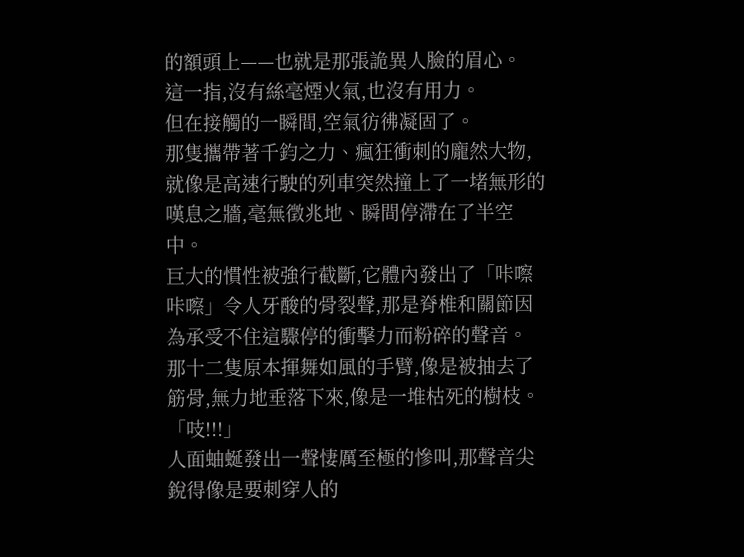的額頭上——也就是那張詭異人臉的眉心。
這一指,沒有絲毫煙火氣,也沒有用力。
但在接觸的一瞬間,空氣彷彿凝固了。
那隻攜帶著千鈞之力、瘋狂衝刺的龐然大物,就像是高速行駛的列車突然撞上了一堵無形的嘆息之牆,毫無徵兆地、瞬間停滯在了半空中。
巨大的慣性被強行截斷,它體內發出了「咔嚓咔嚓」令人牙酸的骨裂聲,那是脊椎和關節因為承受不住這驟停的衝擊力而粉碎的聲音。
那十二隻原本揮舞如風的手臂,像是被抽去了筋骨,無力地垂落下來,像是一堆枯死的樹枝。
「吱!!!」
人面蚰蜒發出一聲悽厲至極的慘叫,那聲音尖銳得像是要刺穿人的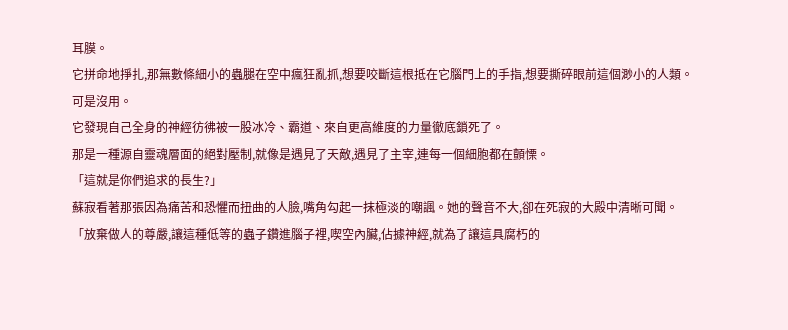耳膜。
它拼命地掙扎,那無數條細小的蟲腿在空中瘋狂亂抓,想要咬斷這根抵在它腦門上的手指,想要撕碎眼前這個渺小的人類。
可是沒用。
它發現自己全身的神經彷彿被一股冰冷、霸道、來自更高維度的力量徹底鎖死了。
那是一種源自靈魂層面的絕對壓制,就像是遇見了天敵,遇見了主宰,連每一個細胞都在顫慄。
「這就是你們追求的長生?」
蘇寂看著那張因為痛苦和恐懼而扭曲的人臉,嘴角勾起一抹極淡的嘲諷。她的聲音不大,卻在死寂的大殿中清晰可聞。
「放棄做人的尊嚴,讓這種低等的蟲子鑽進腦子裡,喫空內臟,佔據神經,就為了讓這具腐朽的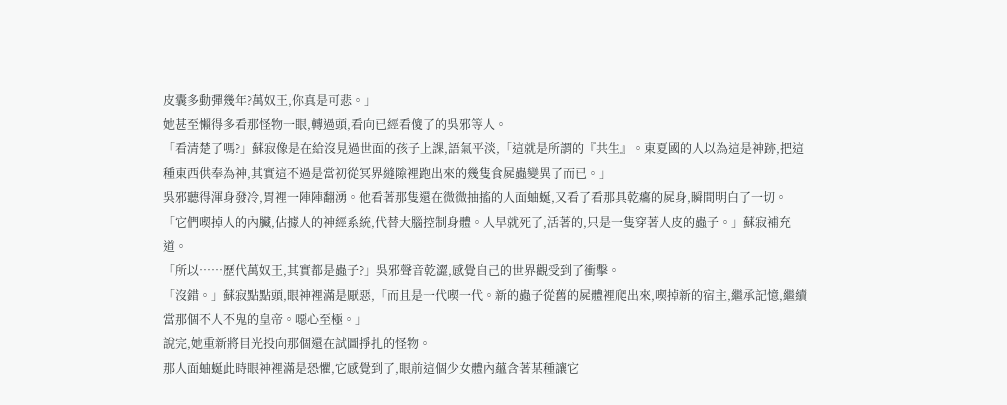皮囊多動彈幾年?萬奴王,你真是可悲。」
她甚至懶得多看那怪物一眼,轉過頭,看向已經看傻了的吳邪等人。
「看清楚了嗎?」蘇寂像是在給沒見過世面的孩子上課,語氣平淡,「這就是所謂的『共生』。東夏國的人以為這是神跡,把這種東西供奉為神,其實這不過是當初從冥界縫隙裡跑出來的幾隻食屍蟲變異了而已。」
吳邪聽得渾身發冷,胃裡一陣陣翻湧。他看著那隻還在微微抽搐的人面蚰蜒,又看了看那具乾癟的屍身,瞬間明白了一切。
「它們喫掉人的內臟,佔據人的神經系統,代替大腦控制身體。人早就死了,活著的,只是一隻穿著人皮的蟲子。」蘇寂補充道。
「所以……歷代萬奴王,其實都是蟲子?」吳邪聲音乾澀,感覺自己的世界觀受到了衝擊。
「沒錯。」蘇寂點點頭,眼神裡滿是厭惡,「而且是一代喫一代。新的蟲子從舊的屍體裡爬出來,喫掉新的宿主,繼承記憶,繼續當那個不人不鬼的皇帝。噁心至極。」
說完,她重新將目光投向那個還在試圖掙扎的怪物。
那人面蚰蜒此時眼神裡滿是恐懼,它感覺到了,眼前這個少女體內蘊含著某種讓它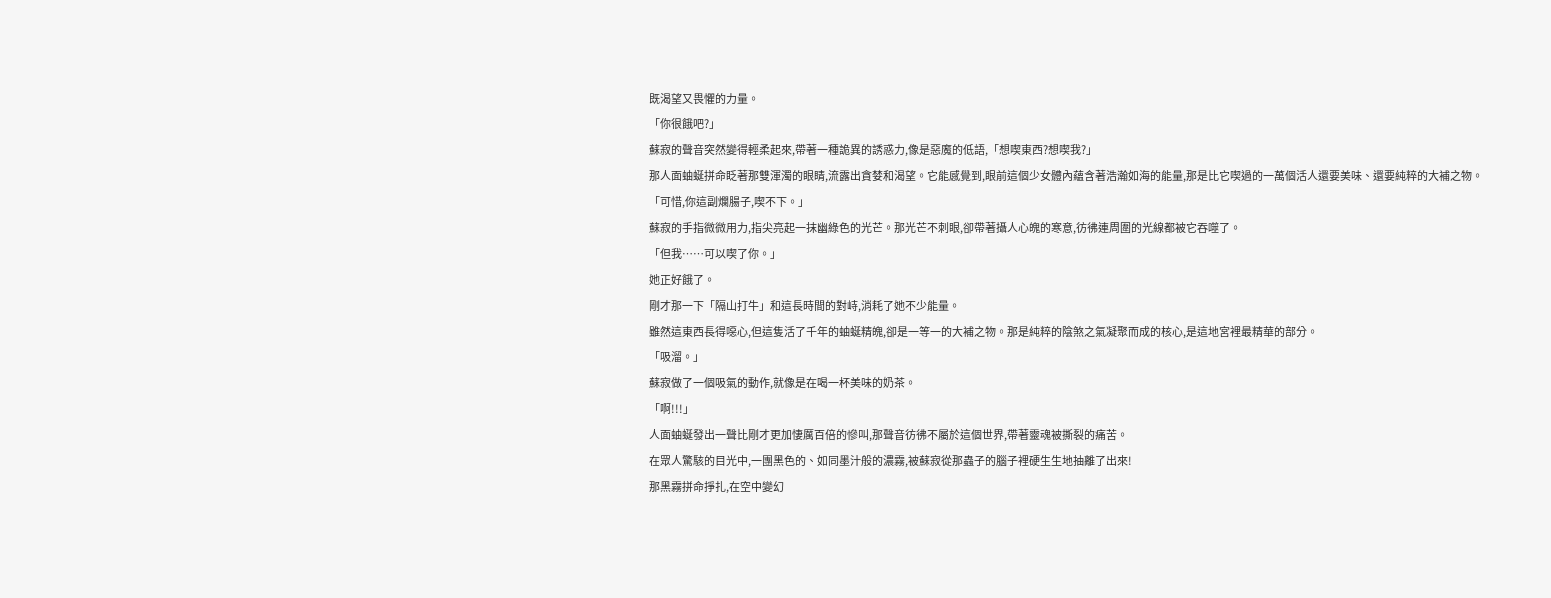既渴望又畏懼的力量。
「你很餓吧?」
蘇寂的聲音突然變得輕柔起來,帶著一種詭異的誘惑力,像是惡魔的低語,「想喫東西?想喫我?」
那人面蚰蜒拼命眨著那雙渾濁的眼睛,流露出貪婪和渴望。它能感覺到,眼前這個少女體內蘊含著浩瀚如海的能量,那是比它喫過的一萬個活人還要美味、還要純粹的大補之物。
「可惜,你這副爛腸子,喫不下。」
蘇寂的手指微微用力,指尖亮起一抹幽綠色的光芒。那光芒不刺眼,卻帶著攝人心魄的寒意,彷彿連周圍的光線都被它吞噬了。
「但我……可以喫了你。」
她正好餓了。
剛才那一下「隔山打牛」和這長時間的對峙,消耗了她不少能量。
雖然這東西長得噁心,但這隻活了千年的蚰蜒精魄,卻是一等一的大補之物。那是純粹的陰煞之氣凝聚而成的核心,是這地宮裡最精華的部分。
「吸溜。」
蘇寂做了一個吸氣的動作,就像是在喝一杯美味的奶茶。
「啊!!!」
人面蚰蜒發出一聲比剛才更加悽厲百倍的慘叫,那聲音彷彿不屬於這個世界,帶著靈魂被撕裂的痛苦。
在眾人驚駭的目光中,一團黑色的、如同墨汁般的濃霧,被蘇寂從那蟲子的腦子裡硬生生地抽離了出來!
那黑霧拼命掙扎,在空中變幻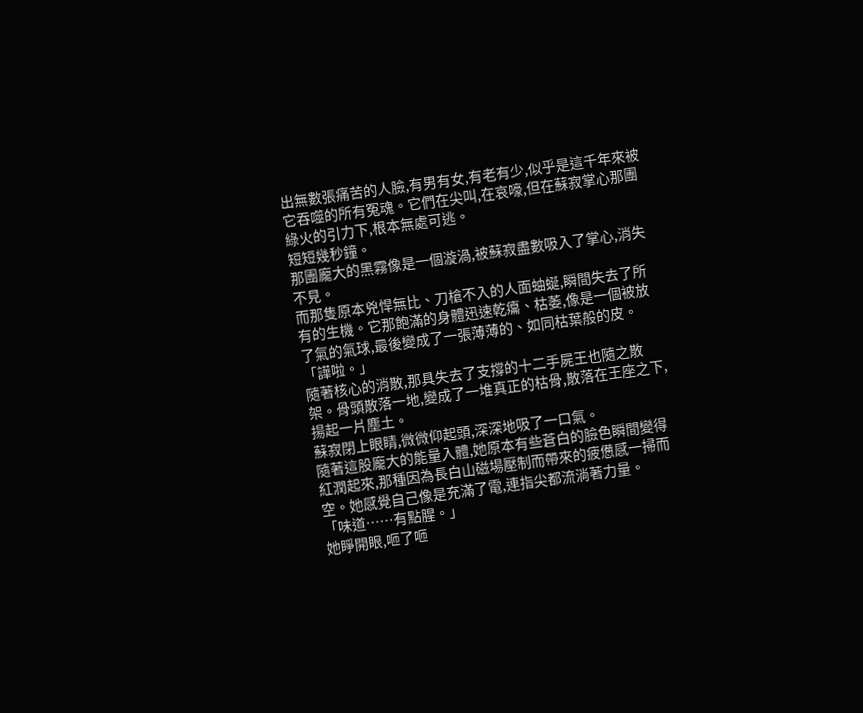出無數張痛苦的人臉,有男有女,有老有少,似乎是這千年來被它吞噬的所有冤魂。它們在尖叫,在哀嚎,但在蘇寂掌心那團綠火的引力下,根本無處可逃。
短短幾秒鐘。
那團龐大的黑霧像是一個漩渦,被蘇寂盡數吸入了掌心,消失不見。
而那隻原本兇悍無比、刀槍不入的人面蚰蜒,瞬間失去了所有的生機。它那飽滿的身體迅速乾癟、枯萎,像是一個被放了氣的氣球,最後變成了一張薄薄的、如同枯葉般的皮。
「譁啦。」
隨著核心的消散,那具失去了支撐的十二手屍王也隨之散架。骨頭散落一地,變成了一堆真正的枯骨,散落在王座之下,揚起一片塵土。
蘇寂閉上眼睛,微微仰起頭,深深地吸了一口氣。
隨著這股龐大的能量入體,她原本有些蒼白的臉色瞬間變得紅潤起來,那種因為長白山磁場壓制而帶來的疲憊感一掃而空。她感覺自己像是充滿了電,連指尖都流淌著力量。
「味道……有點腥。」
她睜開眼,咂了咂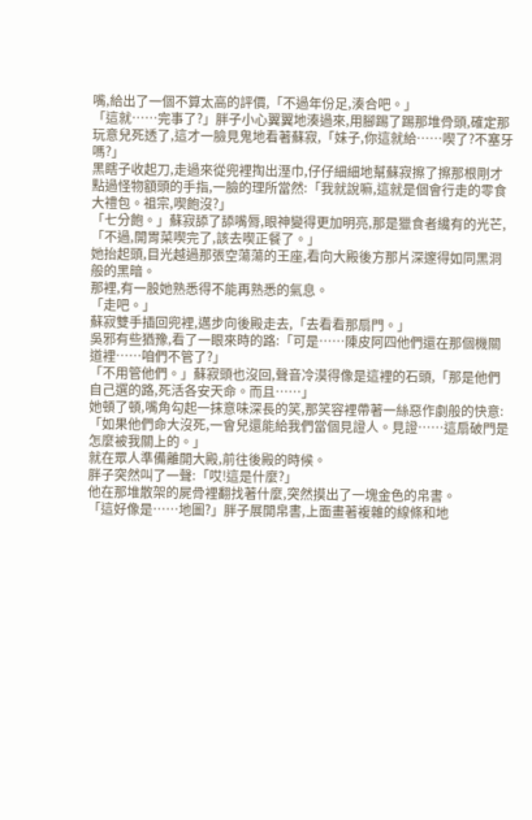嘴,給出了一個不算太高的評價,「不過年份足,湊合吧。」
「這就……完事了?」胖子小心翼翼地湊過來,用腳踢了踢那堆骨頭,確定那玩意兒死透了,這才一臉見鬼地看著蘇寂,「妹子,你這就給……喫了?不塞牙嗎?」
黑瞎子收起刀,走過來從兜裡掏出溼巾,仔仔細細地幫蘇寂擦了擦那根剛才點過怪物額頭的手指,一臉的理所當然:「我就說嘛,這就是個會行走的零食大禮包。祖宗,喫飽沒?」
「七分飽。」蘇寂舔了舔嘴脣,眼神變得更加明亮,那是獵食者纔有的光芒,「不過,開胃菜喫完了,該去喫正餐了。」
她抬起頭,目光越過那張空蕩蕩的王座,看向大殿後方那片深邃得如同黑洞般的黑暗。
那裡,有一股她熟悉得不能再熟悉的氣息。
「走吧。」
蘇寂雙手插回兜裡,邁步向後殿走去,「去看看那扇門。」
吳邪有些猶豫,看了一眼來時的路:「可是……陳皮阿四他們還在那個機關道裡……咱們不管了?」
「不用管他們。」蘇寂頭也沒回,聲音冷漠得像是這裡的石頭,「那是他們自己選的路,死活各安天命。而且……」
她頓了頓,嘴角勾起一抹意味深長的笑,那笑容裡帶著一絲惡作劇般的快意:
「如果他們命大沒死,一會兒還能給我們當個見證人。見證……這扇破門是怎麼被我關上的。」
就在眾人準備離開大殿,前往後殿的時候。
胖子突然叫了一聲:「哎!這是什麼?」
他在那堆散架的屍骨裡翻找著什麼,突然摸出了一塊金色的帛書。
「這好像是……地圖?」胖子展開帛書,上面畫著複雜的線條和地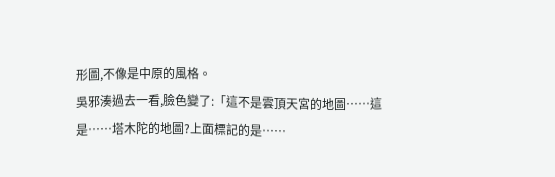形圖,不像是中原的風格。
吳邪湊過去一看,臉色變了:「這不是雲頂天宮的地圖……這是……塔木陀的地圖?上面標記的是……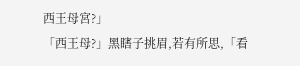西王母宮?」
「西王母?」黑瞎子挑眉,若有所思,「看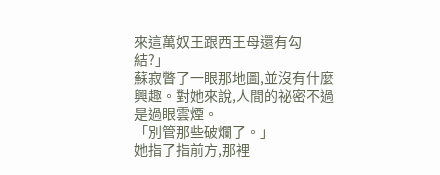來這萬奴王跟西王母還有勾結?」
蘇寂瞥了一眼那地圖,並沒有什麼興趣。對她來說,人間的祕密不過是過眼雲煙。
「別管那些破爛了。」
她指了指前方,那裡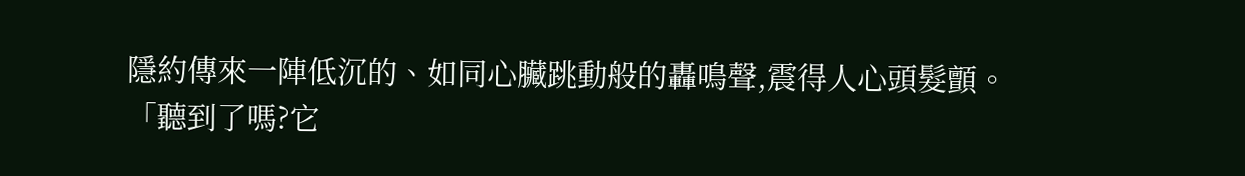隱約傳來一陣低沉的、如同心臟跳動般的轟鳴聲,震得人心頭髮顫。
「聽到了嗎?它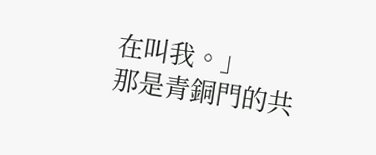在叫我。」
那是青銅門的共